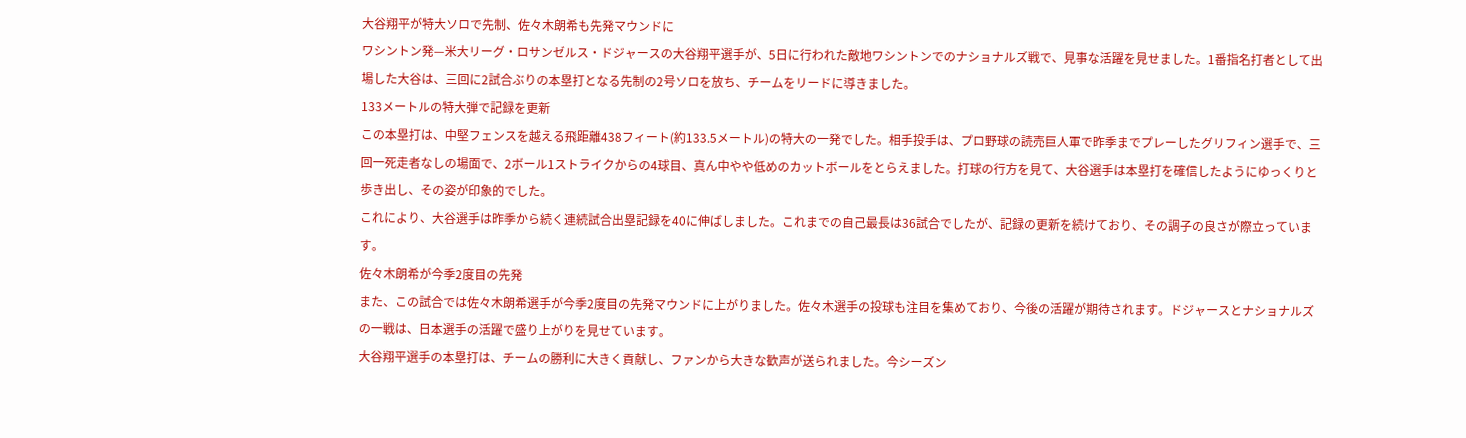大谷翔平が特大ソロで先制、佐々木朗希も先発マウンドに
ワシントン発—米大リーグ・ロサンゼルス・ドジャースの大谷翔平選手が、5日に行われた敵地ワシントンでのナショナルズ戦で、見事な活躍を見せました。1番指名打者として出場した大谷は、三回に2試合ぶりの本塁打となる先制の2号ソロを放ち、チームをリードに導きました。
133メートルの特大弾で記録を更新
この本塁打は、中堅フェンスを越える飛距離438フィート(約133.5メートル)の特大の一発でした。相手投手は、プロ野球の読売巨人軍で昨季までプレーしたグリフィン選手で、三回一死走者なしの場面で、2ボール1ストライクからの4球目、真ん中やや低めのカットボールをとらえました。打球の行方を見て、大谷選手は本塁打を確信したようにゆっくりと歩き出し、その姿が印象的でした。
これにより、大谷選手は昨季から続く連続試合出塁記録を40に伸ばしました。これまでの自己最長は36試合でしたが、記録の更新を続けており、その調子の良さが際立っています。
佐々木朗希が今季2度目の先発
また、この試合では佐々木朗希選手が今季2度目の先発マウンドに上がりました。佐々木選手の投球も注目を集めており、今後の活躍が期待されます。ドジャースとナショナルズの一戦は、日本選手の活躍で盛り上がりを見せています。
大谷翔平選手の本塁打は、チームの勝利に大きく貢献し、ファンから大きな歓声が送られました。今シーズン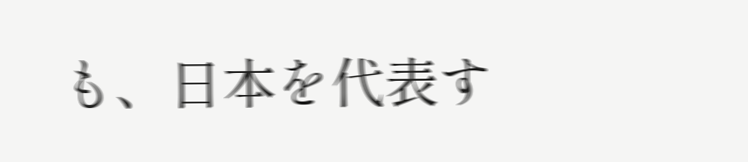も、日本を代表す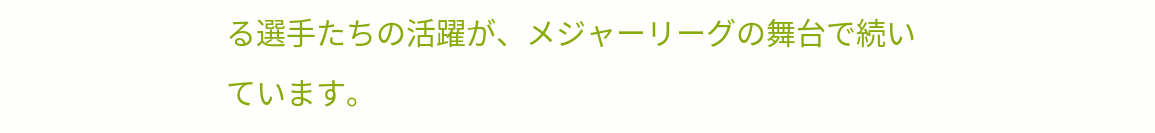る選手たちの活躍が、メジャーリーグの舞台で続いています。